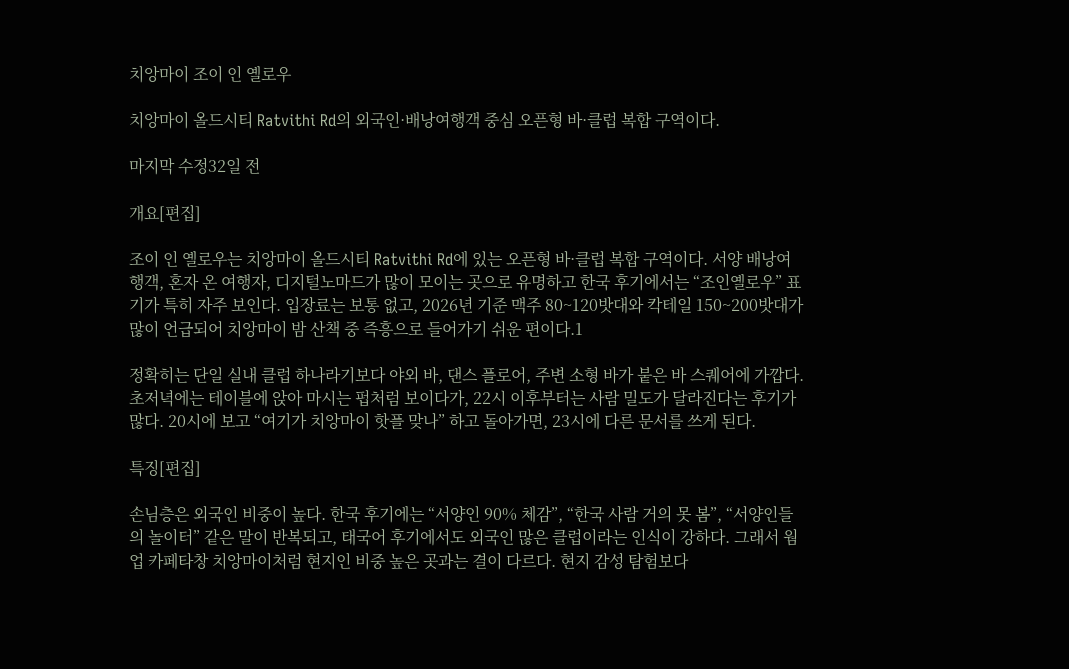치앙마이 조이 인 옐로우

치앙마이 올드시티 Ratvithi Rd의 외국인·배낭여행객 중심 오픈형 바·클럽 복합 구역이다.

마지막 수정32일 전

개요[편집]

조이 인 옐로우는 치앙마이 올드시티 Ratvithi Rd에 있는 오픈형 바·클럽 복합 구역이다. 서양 배낭여행객, 혼자 온 여행자, 디지털노마드가 많이 모이는 곳으로 유명하고 한국 후기에서는 “조인옐로우” 표기가 특히 자주 보인다. 입장료는 보통 없고, 2026년 기준 맥주 80~120밧대와 칵테일 150~200밧대가 많이 언급되어 치앙마이 밤 산책 중 즉흥으로 들어가기 쉬운 편이다.1

정확히는 단일 실내 클럽 하나라기보다 야외 바, 댄스 플로어, 주변 소형 바가 붙은 바 스퀘어에 가깝다. 초저녁에는 테이블에 앉아 마시는 펍처럼 보이다가, 22시 이후부터는 사람 밀도가 달라진다는 후기가 많다. 20시에 보고 “여기가 치앙마이 핫플 맞나” 하고 돌아가면, 23시에 다른 문서를 쓰게 된다.

특징[편집]

손님층은 외국인 비중이 높다. 한국 후기에는 “서양인 90% 체감”, “한국 사람 거의 못 봄”, “서양인들의 놀이터” 같은 말이 반복되고, 태국어 후기에서도 외국인 많은 클럽이라는 인식이 강하다. 그래서 웜업 카페타창 치앙마이처럼 현지인 비중 높은 곳과는 결이 다르다. 현지 감성 탐험보다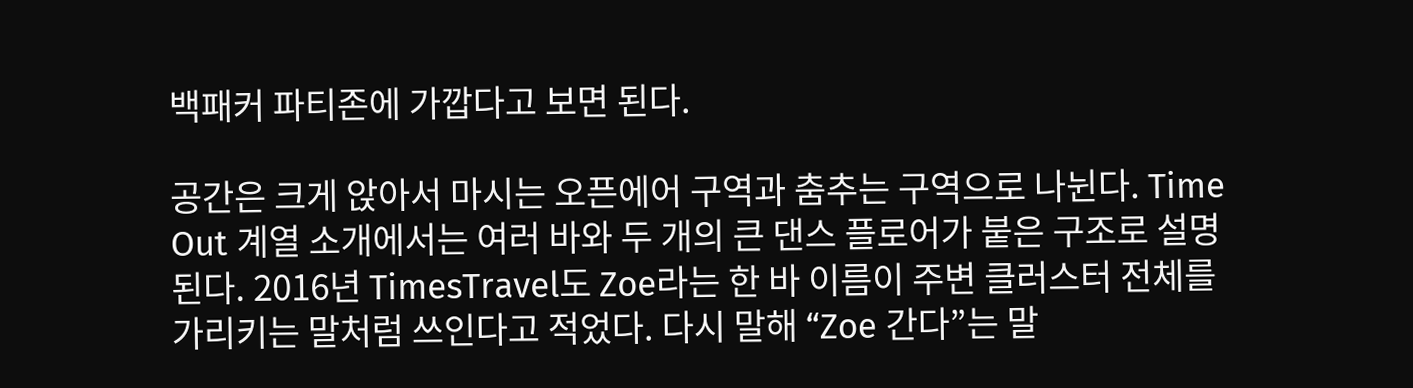백패커 파티존에 가깝다고 보면 된다.

공간은 크게 앉아서 마시는 오픈에어 구역과 춤추는 구역으로 나뉜다. Time Out 계열 소개에서는 여러 바와 두 개의 큰 댄스 플로어가 붙은 구조로 설명된다. 2016년 TimesTravel도 Zoe라는 한 바 이름이 주변 클러스터 전체를 가리키는 말처럼 쓰인다고 적었다. 다시 말해 “Zoe 간다”는 말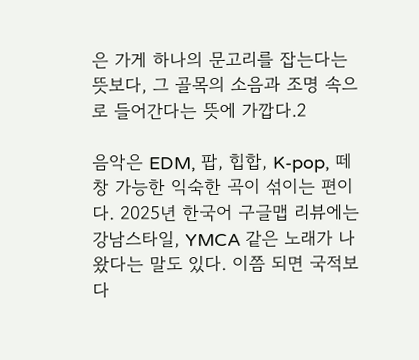은 가게 하나의 문고리를 잡는다는 뜻보다, 그 골목의 소음과 조명 속으로 들어간다는 뜻에 가깝다.2

음악은 EDM, 팝, 힙합, K-pop, 떼창 가능한 익숙한 곡이 섞이는 편이다. 2025년 한국어 구글맵 리뷰에는 강남스타일, YMCA 같은 노래가 나왔다는 말도 있다. 이쯤 되면 국적보다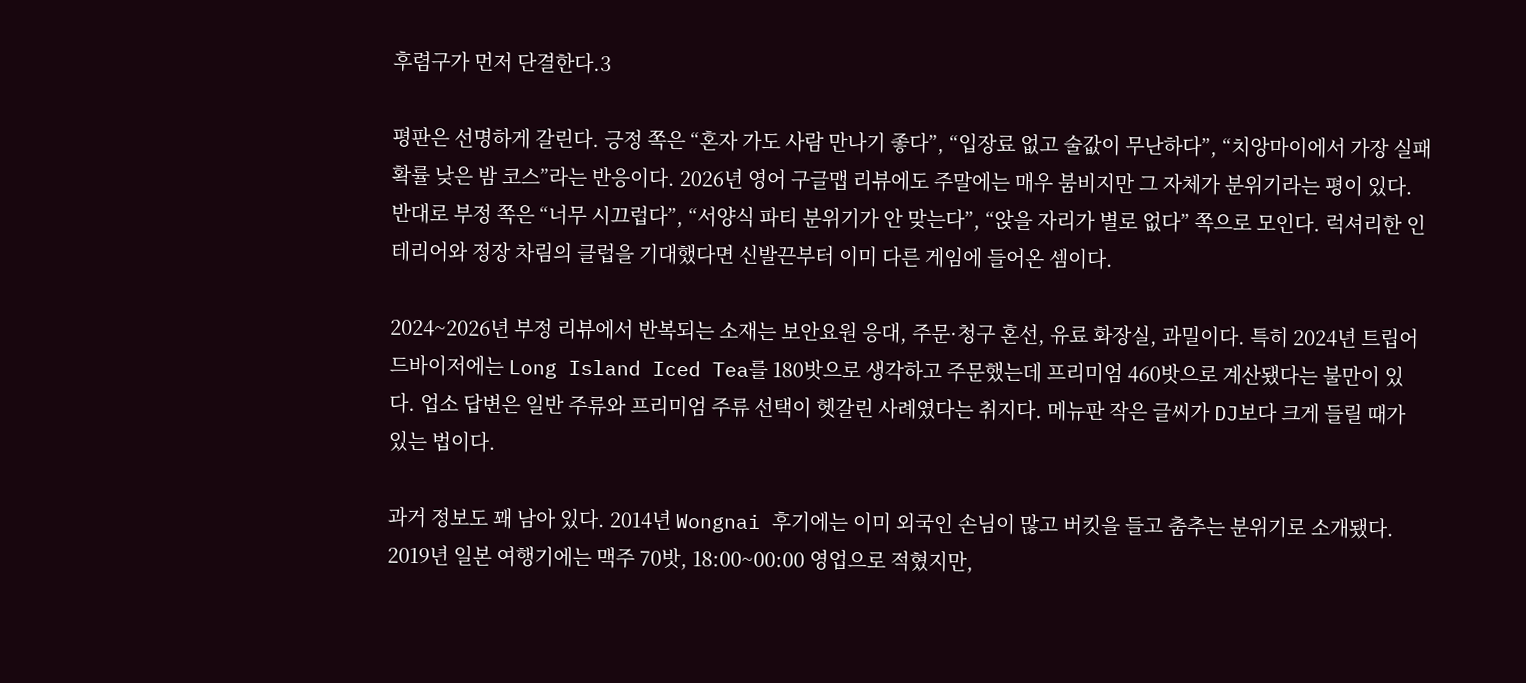후렴구가 먼저 단결한다.3

평판은 선명하게 갈린다. 긍정 쪽은 “혼자 가도 사람 만나기 좋다”, “입장료 없고 술값이 무난하다”, “치앙마이에서 가장 실패 확률 낮은 밤 코스”라는 반응이다. 2026년 영어 구글맵 리뷰에도 주말에는 매우 붐비지만 그 자체가 분위기라는 평이 있다. 반대로 부정 쪽은 “너무 시끄럽다”, “서양식 파티 분위기가 안 맞는다”, “앉을 자리가 별로 없다” 쪽으로 모인다. 럭셔리한 인테리어와 정장 차림의 클럽을 기대했다면 신발끈부터 이미 다른 게임에 들어온 셈이다.

2024~2026년 부정 리뷰에서 반복되는 소재는 보안요원 응대, 주문·청구 혼선, 유료 화장실, 과밀이다. 특히 2024년 트립어드바이저에는 Long Island Iced Tea를 180밧으로 생각하고 주문했는데 프리미엄 460밧으로 계산됐다는 불만이 있다. 업소 답변은 일반 주류와 프리미엄 주류 선택이 헷갈린 사례였다는 취지다. 메뉴판 작은 글씨가 DJ보다 크게 들릴 때가 있는 법이다.

과거 정보도 꽤 남아 있다. 2014년 Wongnai 후기에는 이미 외국인 손님이 많고 버킷을 들고 춤추는 분위기로 소개됐다. 2019년 일본 여행기에는 맥주 70밧, 18:00~00:00 영업으로 적혔지만,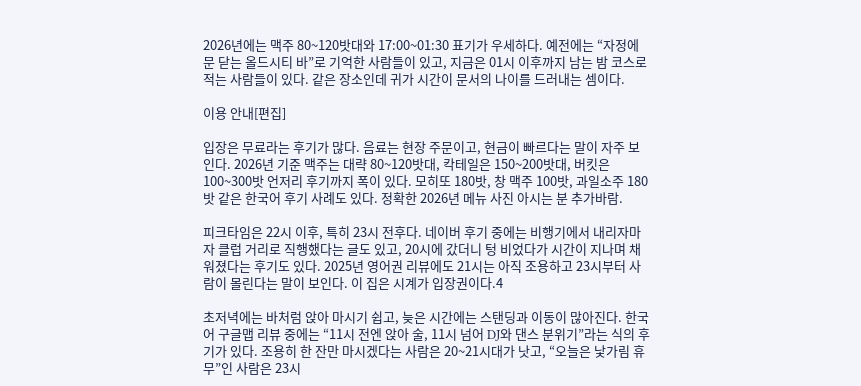2026년에는 맥주 80~120밧대와 17:00~01:30 표기가 우세하다. 예전에는 “자정에 문 닫는 올드시티 바”로 기억한 사람들이 있고, 지금은 01시 이후까지 남는 밤 코스로 적는 사람들이 있다. 같은 장소인데 귀가 시간이 문서의 나이를 드러내는 셈이다.

이용 안내[편집]

입장은 무료라는 후기가 많다. 음료는 현장 주문이고, 현금이 빠르다는 말이 자주 보인다. 2026년 기준 맥주는 대략 80~120밧대, 칵테일은 150~200밧대, 버킷은 100~300밧 언저리 후기까지 폭이 있다. 모히또 180밧, 창 맥주 100밧, 과일소주 180밧 같은 한국어 후기 사례도 있다. 정확한 2026년 메뉴 사진 아시는 분 추가바람.

피크타임은 22시 이후, 특히 23시 전후다. 네이버 후기 중에는 비행기에서 내리자마자 클럽 거리로 직행했다는 글도 있고, 20시에 갔더니 텅 비었다가 시간이 지나며 채워졌다는 후기도 있다. 2025년 영어권 리뷰에도 21시는 아직 조용하고 23시부터 사람이 몰린다는 말이 보인다. 이 집은 시계가 입장권이다.4

초저녁에는 바처럼 앉아 마시기 쉽고, 늦은 시간에는 스탠딩과 이동이 많아진다. 한국어 구글맵 리뷰 중에는 “11시 전엔 앉아 술, 11시 넘어 DJ와 댄스 분위기”라는 식의 후기가 있다. 조용히 한 잔만 마시겠다는 사람은 20~21시대가 낫고, “오늘은 낯가림 휴무”인 사람은 23시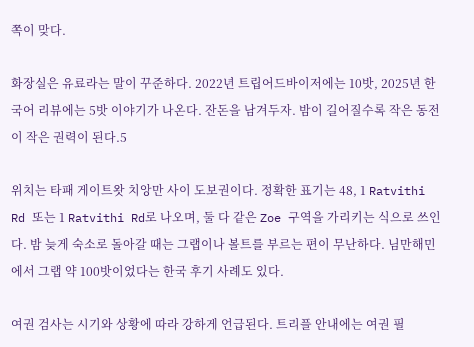쪽이 맞다.

화장실은 유료라는 말이 꾸준하다. 2022년 트립어드바이저에는 10밧, 2025년 한국어 리뷰에는 5밧 이야기가 나온다. 잔돈을 남겨두자. 밤이 길어질수록 작은 동전이 작은 권력이 된다.5

위치는 타패 게이트왓 치앙만 사이 도보권이다. 정확한 표기는 48, 1 Ratvithi Rd 또는 1 Ratvithi Rd로 나오며, 둘 다 같은 Zoe 구역을 가리키는 식으로 쓰인다. 밤 늦게 숙소로 돌아갈 때는 그랩이나 볼트를 부르는 편이 무난하다. 님만해민에서 그랩 약 100밧이었다는 한국 후기 사례도 있다.

여권 검사는 시기와 상황에 따라 강하게 언급된다. 트리플 안내에는 여권 필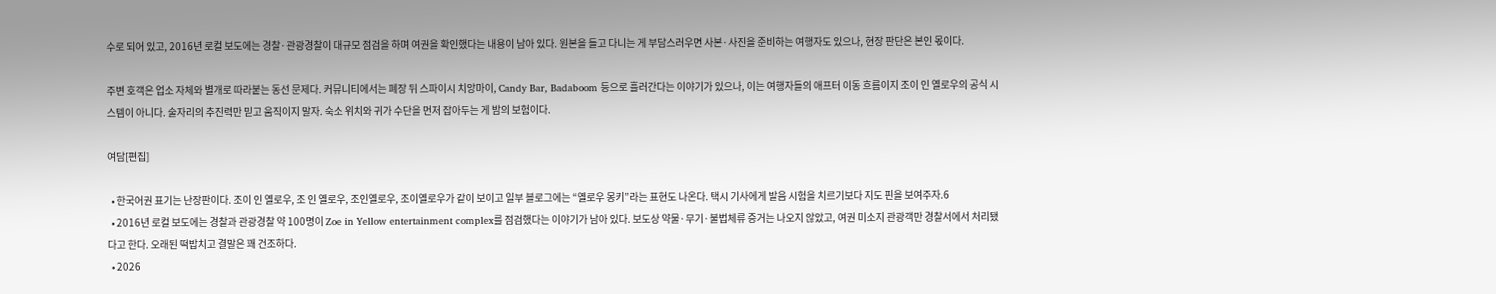수로 되어 있고, 2016년 로컬 보도에는 경찰·관광경찰이 대규모 점검을 하며 여권을 확인했다는 내용이 남아 있다. 원본을 들고 다니는 게 부담스러우면 사본·사진을 준비하는 여행자도 있으나, 현장 판단은 본인 몫이다.

주변 호객은 업소 자체와 별개로 따라붙는 동선 문제다. 커뮤니티에서는 폐장 뒤 스파이시 치앙마이, Candy Bar, Badaboom 등으로 흘러간다는 이야기가 있으나, 이는 여행자들의 애프터 이동 흐름이지 조이 인 옐로우의 공식 시스템이 아니다. 술자리의 추진력만 믿고 움직이지 말자. 숙소 위치와 귀가 수단을 먼저 잡아두는 게 밤의 보험이다.

여담[편집]

  • 한국어권 표기는 난장판이다. 조이 인 옐로우, 조 인 옐로우, 조인옐로우, 조이옐로우가 같이 보이고 일부 블로그에는 “옐로우 몽키”라는 표현도 나온다. 택시 기사에게 발음 시험을 치르기보다 지도 핀을 보여주자.6
  • 2016년 로컬 보도에는 경찰과 관광경찰 약 100명이 Zoe in Yellow entertainment complex를 점검했다는 이야기가 남아 있다. 보도상 약물·무기·불법체류 증거는 나오지 않았고, 여권 미소지 관광객만 경찰서에서 처리됐다고 한다. 오래된 떡밥치고 결말은 꽤 건조하다.
  • 2026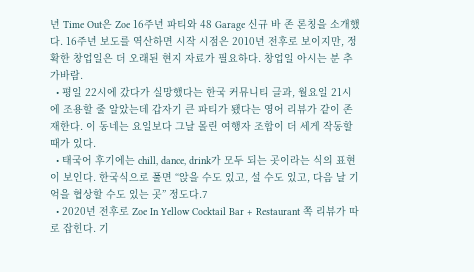년 Time Out은 Zoe 16주년 파티와 48 Garage 신규 바 존 론칭을 소개했다. 16주년 보도를 역산하면 시작 시점은 2010년 전후로 보이지만, 정확한 창업일은 더 오래된 현지 자료가 필요하다. 창업일 아시는 분 추가바람.
  • 평일 22시에 갔다가 실망했다는 한국 커뮤니티 글과, 월요일 21시에 조용할 줄 알았는데 갑자기 큰 파티가 됐다는 영어 리뷰가 같이 존재한다. 이 동네는 요일보다 그날 몰린 여행자 조합이 더 세게 작동할 때가 있다.
  • 태국어 후기에는 chill, dance, drink가 모두 되는 곳이라는 식의 표현이 보인다. 한국식으로 풀면 “앉을 수도 있고, 설 수도 있고, 다음 날 기억을 협상할 수도 있는 곳” 정도다.7
  • 2020년 전후로 Zoe In Yellow Cocktail Bar + Restaurant 쪽 리뷰가 따로 잡힌다. 기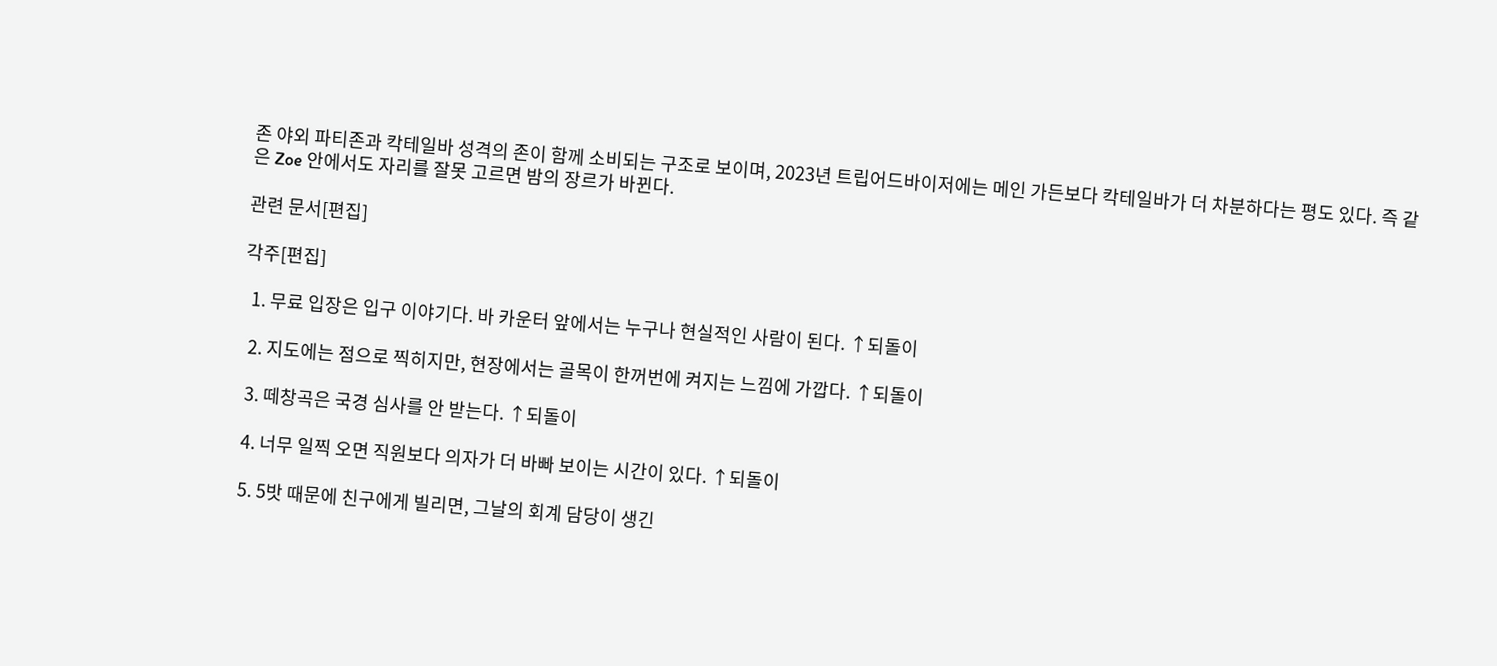존 야외 파티존과 칵테일바 성격의 존이 함께 소비되는 구조로 보이며, 2023년 트립어드바이저에는 메인 가든보다 칵테일바가 더 차분하다는 평도 있다. 즉 같은 Zoe 안에서도 자리를 잘못 고르면 밤의 장르가 바뀐다.

관련 문서[편집]

각주[편집]

  1. 무료 입장은 입구 이야기다. 바 카운터 앞에서는 누구나 현실적인 사람이 된다. ↑되돌이

  2. 지도에는 점으로 찍히지만, 현장에서는 골목이 한꺼번에 켜지는 느낌에 가깝다. ↑되돌이

  3. 떼창곡은 국경 심사를 안 받는다. ↑되돌이

  4. 너무 일찍 오면 직원보다 의자가 더 바빠 보이는 시간이 있다. ↑되돌이

  5. 5밧 때문에 친구에게 빌리면, 그날의 회계 담당이 생긴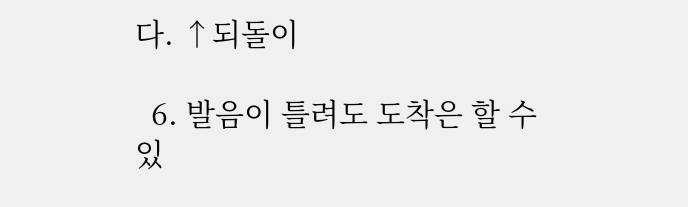다. ↑되돌이

  6. 발음이 틀려도 도착은 할 수 있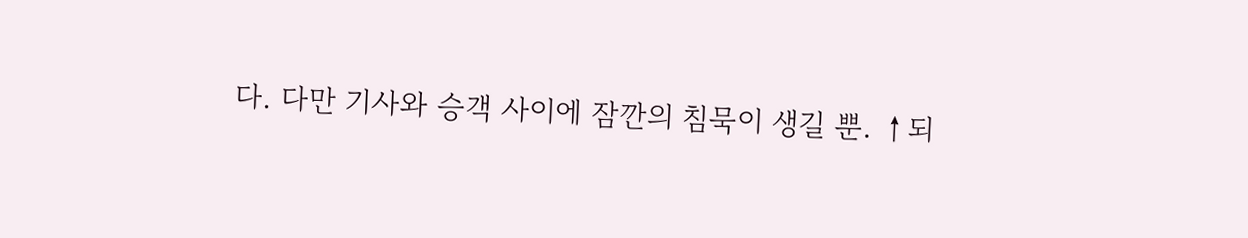다. 다만 기사와 승객 사이에 잠깐의 침묵이 생길 뿐. ↑되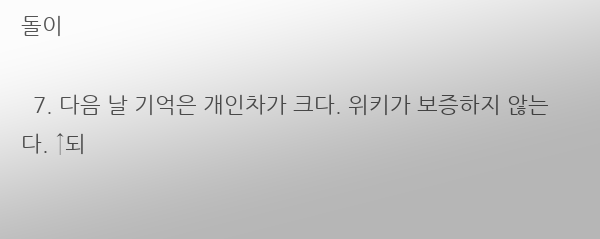돌이

  7. 다음 날 기억은 개인차가 크다. 위키가 보증하지 않는다. ↑되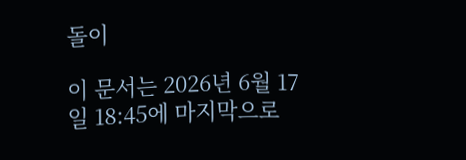돌이

이 문서는 2026년 6월 17일 18:45에 마지막으로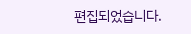편집되었습니다.